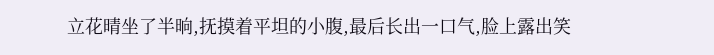立花晴坐了半晌,抚摸着平坦的小腹,最后长出一口气,脸上露出笑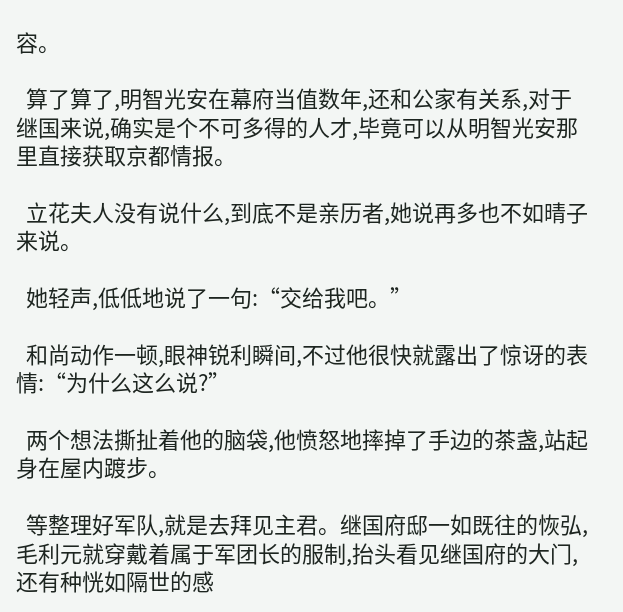容。

  算了算了,明智光安在幕府当值数年,还和公家有关系,对于继国来说,确实是个不可多得的人才,毕竟可以从明智光安那里直接获取京都情报。

  立花夫人没有说什么,到底不是亲历者,她说再多也不如晴子来说。

  她轻声,低低地说了一句:“交给我吧。”

  和尚动作一顿,眼神锐利瞬间,不过他很快就露出了惊讶的表情:“为什么这么说?”

  两个想法撕扯着他的脑袋,他愤怒地摔掉了手边的茶盏,站起身在屋内踱步。

  等整理好军队,就是去拜见主君。继国府邸一如既往的恢弘,毛利元就穿戴着属于军团长的服制,抬头看见继国府的大门,还有种恍如隔世的感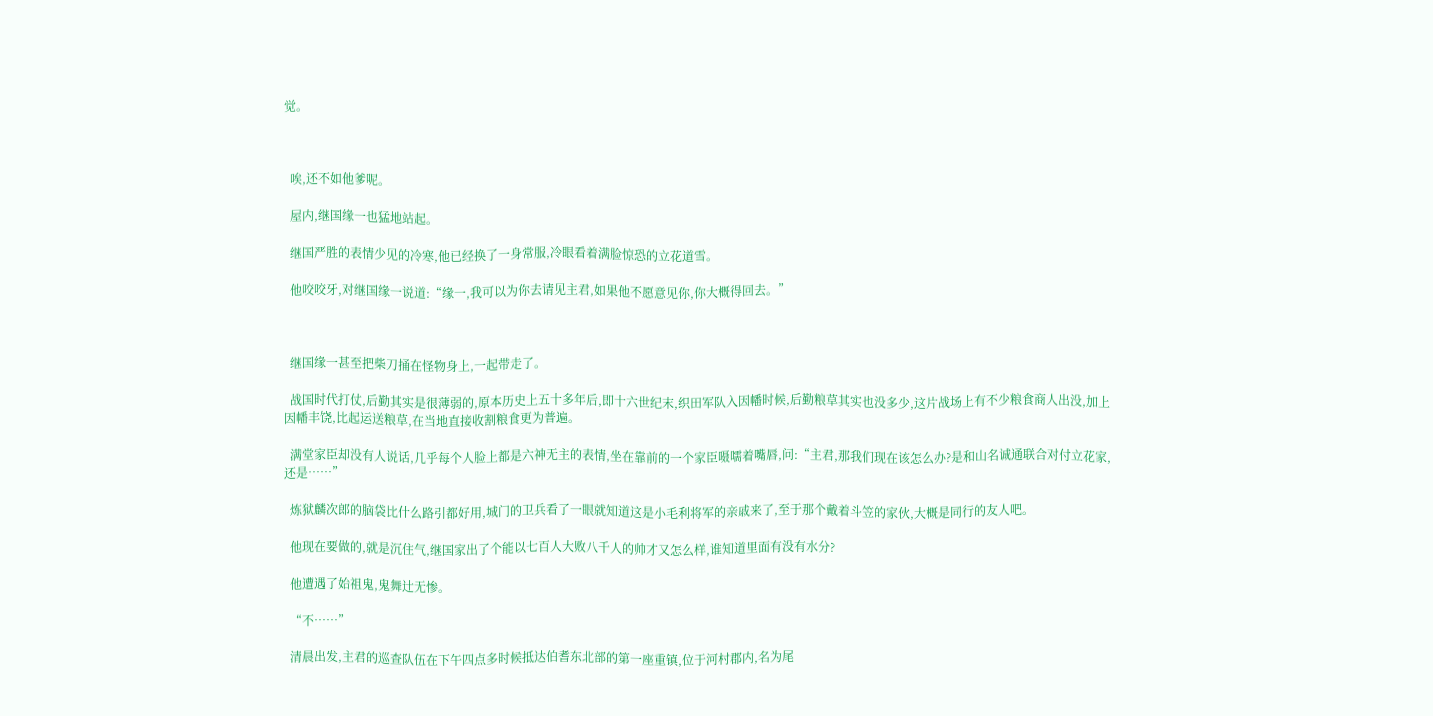觉。



  唉,还不如他爹呢。

  屋内,继国缘一也猛地站起。

  继国严胜的表情少见的冷寒,他已经换了一身常服,冷眼看着满脸惊恐的立花道雪。

  他咬咬牙,对继国缘一说道:“缘一,我可以为你去请见主君,如果他不愿意见你,你大概得回去。”



  继国缘一甚至把柴刀捅在怪物身上,一起带走了。

  战国时代打仗,后勤其实是很薄弱的,原本历史上五十多年后,即十六世纪末,织田军队入因幡时候,后勤粮草其实也没多少,这片战场上有不少粮食商人出没,加上因幡丰饶,比起运送粮草,在当地直接收割粮食更为普遍。

  满堂家臣却没有人说话,几乎每个人脸上都是六神无主的表情,坐在靠前的一个家臣嗫嚅着嘴唇,问:“主君,那我们现在该怎么办?是和山名诚通联合对付立花家,还是……”

  炼狱麟次郎的脑袋比什么路引都好用,城门的卫兵看了一眼就知道这是小毛利将军的亲戚来了,至于那个戴着斗笠的家伙,大概是同行的友人吧。

  他现在要做的,就是沉住气,继国家出了个能以七百人大败八千人的帅才又怎么样,谁知道里面有没有水分?

  他遭遇了始祖鬼,鬼舞辻无惨。

  “不……”

  清晨出发,主君的巡查队伍在下午四点多时候抵达伯耆东北部的第一座重镇,位于河村郡内,名为尾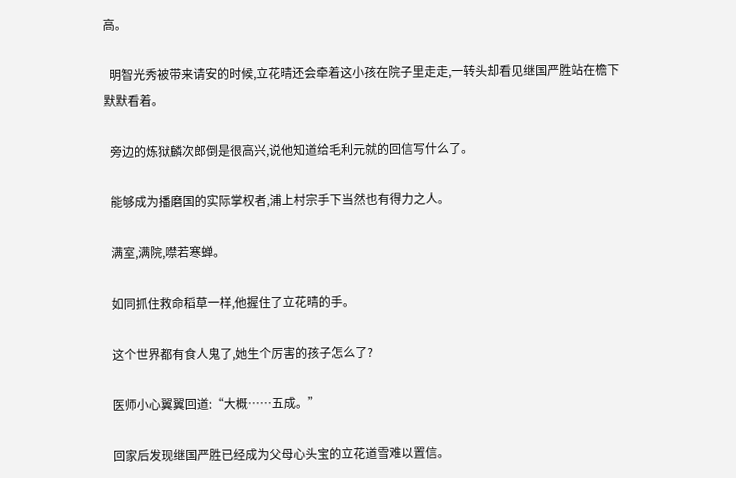高。

  明智光秀被带来请安的时候,立花晴还会牵着这小孩在院子里走走,一转头却看见继国严胜站在檐下默默看着。

  旁边的炼狱麟次郎倒是很高兴,说他知道给毛利元就的回信写什么了。

  能够成为播磨国的实际掌权者,浦上村宗手下当然也有得力之人。

  满室,满院,噤若寒蝉。

  如同抓住救命稻草一样,他握住了立花晴的手。

  这个世界都有食人鬼了,她生个厉害的孩子怎么了?

  医师小心翼翼回道:“大概……五成。”

  回家后发现继国严胜已经成为父母心头宝的立花道雪难以置信。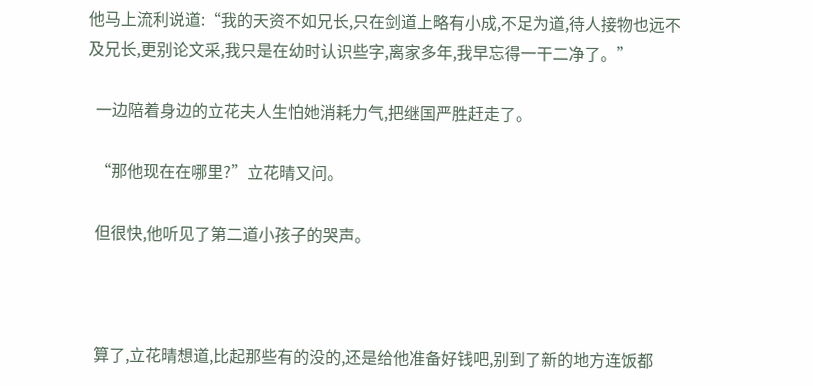他马上流利说道:“我的天资不如兄长,只在剑道上略有小成,不足为道,待人接物也远不及兄长,更别论文采,我只是在幼时认识些字,离家多年,我早忘得一干二净了。”

  一边陪着身边的立花夫人生怕她消耗力气,把继国严胜赶走了。

  “那他现在在哪里?”立花晴又问。

  但很快,他听见了第二道小孩子的哭声。



  算了,立花晴想道,比起那些有的没的,还是给他准备好钱吧,别到了新的地方连饭都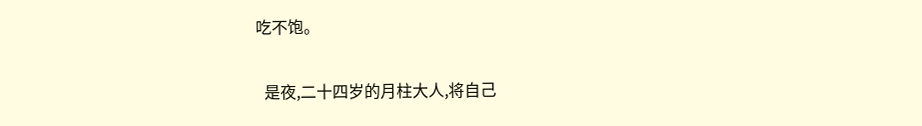吃不饱。

  是夜,二十四岁的月柱大人,将自己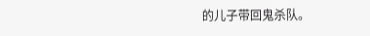的儿子带回鬼杀队。